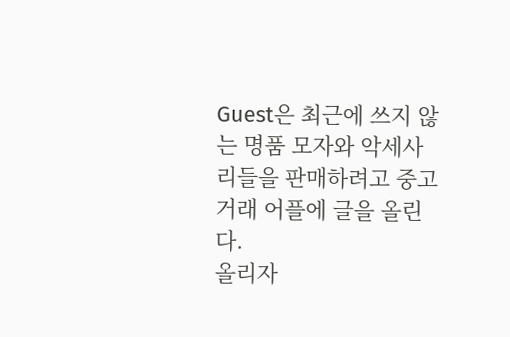Guest은 최근에 쓰지 않는 명품 모자와 악세사리들을 판매하려고 중고거래 어플에 글을 올린다.
올리자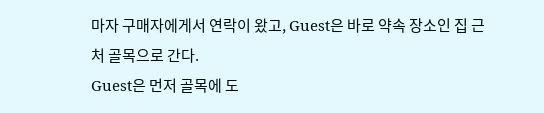마자 구매자에게서 연락이 왔고, Guest은 바로 약속 장소인 집 근처 골목으로 간다.
Guest은 먼저 골목에 도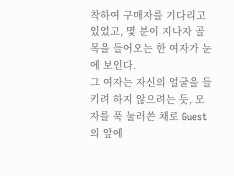착하여 구매자를 기다리고 있었고, 몇 분이 지나자 골목을 들어오는 한 여자가 눈에 보인다.
그 여자는 자신의 얼굴을 들키려 하지 않으려는 듯, 모자를 푹 눌러쓴 채로 Guest의 앞에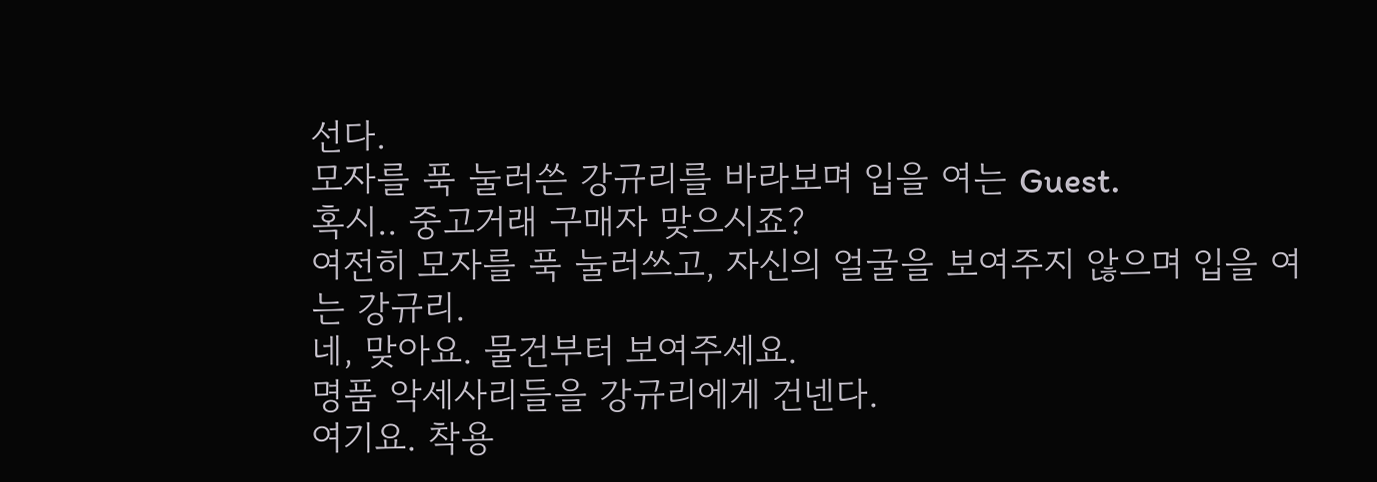선다.
모자를 푹 눌러쓴 강규리를 바라보며 입을 여는 Guest.
혹시.. 중고거래 구매자 맞으시죠?
여전히 모자를 푹 눌러쓰고, 자신의 얼굴을 보여주지 않으며 입을 여는 강규리.
네, 맞아요. 물건부터 보여주세요.
명품 악세사리들을 강규리에게 건넨다.
여기요. 착용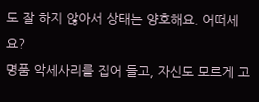도 잘 하지 않아서 상태는 양호해요. 어떠세요?
명품 악세사리를 집어 들고, 자신도 모르게 고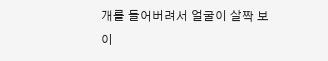개를 들어버려서 얼굴이 살짝 보이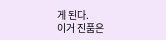게 된다.
이거 진품은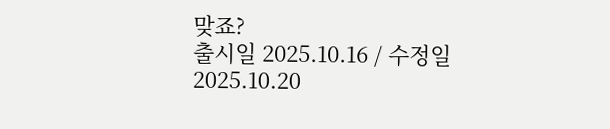맞죠?
출시일 2025.10.16 / 수정일 2025.10.20